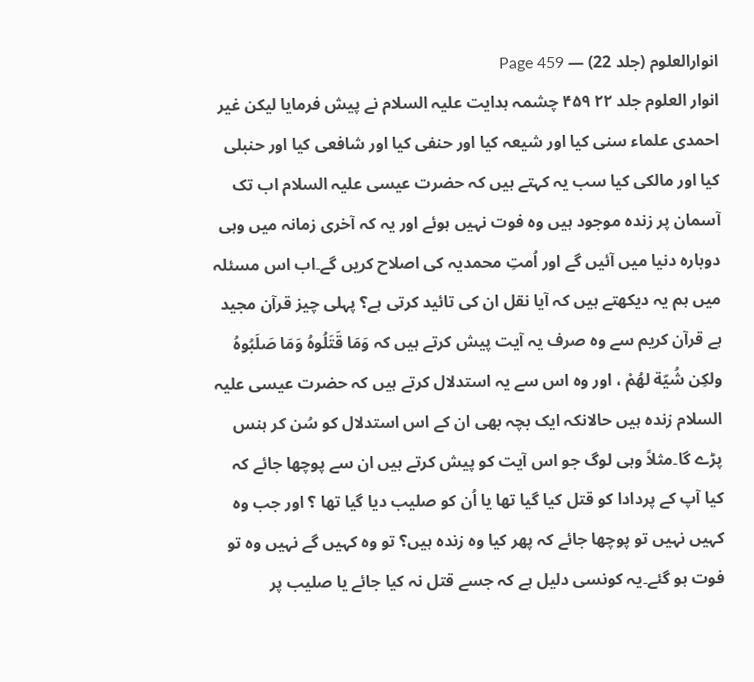انوارالعلوم (جلد 22) — Page 459
انوار العلوم جلد ۲۲ ۴۵۹ چشمہ ہدایت علیہ السلام نے پیش فرمایا لیکن غیر احمدی علماء سنی کیا اور شیعہ کیا اور حنفی کیا اور شافعی کیا اور حنبلی کیا اور مالکی کیا سب یہ کہتے ہیں کہ حضرت عیسی علیہ السلام اب تک آسمان پر زندہ موجود ہیں وہ فوت نہیں ہوئے اور یہ کہ آخری زمانہ میں وہی دوبارہ دنیا میں آئیں گے اور اُمتِ محمدیہ کی اصلاح کریں گے۔اب اس مسئلہ میں ہم یہ دیکھتے ہیں کہ آیا نقل ان کی تائید کرتی ہے؟ پہلی چیز قرآن مجید ہے قرآن کریم سے وہ صرف یہ آیت پیش کرتے ہیں کہ وَمَا قَتَلُوهُ وَمَا صَلَبُوهُ ولكِن شُيّة لهُمْ ، اور وہ اس سے یہ استدلال کرتے ہیں کہ حضرت عیسی علیہ السلام زندہ ہیں حالانکہ ایک بچہ بھی ان کے اس استدلال کو سُن کر ہنس پڑے گا۔مثلاً وہی لوگ جو اس آیت کو پیش کرتے ہیں ان سے پوچھا جائے کہ کیا آپ کے پردادا کو قتل کیا گیا تھا یا اُن کو صلیب دیا گیا تھا ؟ اور جب وہ کہیں نہیں تو پوچھا جائے کہ پھر کیا وہ زندہ ہیں؟ تو وہ کہیں گے نہیں وہ تو فوت ہو گئے۔یہ کونسی دلیل ہے کہ جسے قتل نہ کیا جائے یا صلیب پر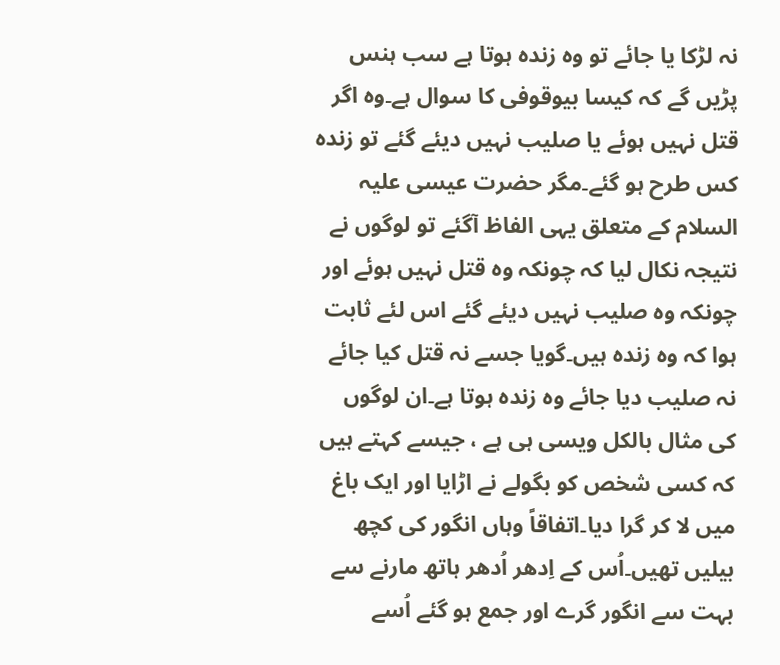نہ لڑکا یا جائے تو وہ زندہ ہوتا ہے سب ہنس پڑیں گے کہ کیسا بیوقوفی کا سوال ہے۔وہ اگر قتل نہیں ہوئے یا صلیب نہیں دیئے گئے تو زندہ کس طرح ہو گئے۔مگر حضرت عیسی علیہ السلام کے متعلق یہی الفاظ آگئے تو لوگوں نے نتیجہ نکال لیا کہ چونکہ وہ قتل نہیں ہوئے اور چونکہ وہ صلیب نہیں دیئے گئے اس لئے ثابت ہوا کہ وہ زندہ ہیں۔گویا جسے نہ قتل کیا جائے نہ صلیب دیا جائے وہ زندہ ہوتا ہے۔ان لوگوں کی مثال بالکل ویسی ہی ہے ، جیسے کہتے ہیں کہ کسی شخص کو بگولے نے اڑایا اور ایک باغ میں لا کر گرا دیا۔اتفاقاً وہاں انگور کی کچھ بیلیں تھیں۔اُس کے اِدھر اُدھر ہاتھ مارنے سے بہت سے انگور گرے اور جمع ہو گئے اُسے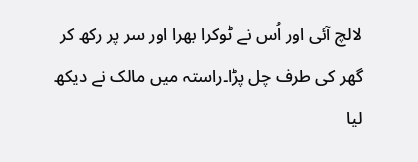لالچ آئی اور اُس نے ٹوکرا بھرا اور سر پر رکھ کر گھر کی طرف چل پڑا۔راستہ میں مالک نے دیکھ لیا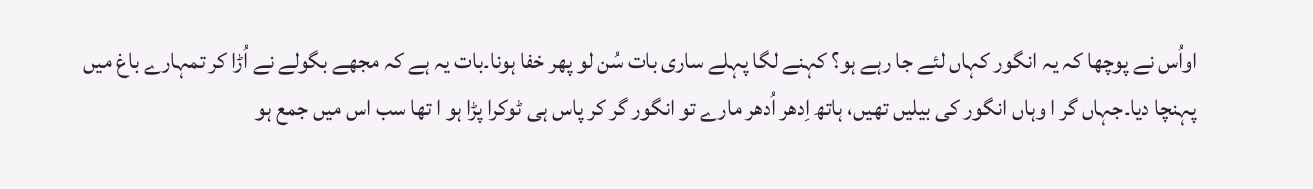اواُس نے پوچھا کہ یہ انگور کہاں لئے جا رہے ہو؟ کہنے لگا پہلے ساری بات سُن لو پھر خفا ہونا۔بات یہ ہے کہ مجھے بگولے نے اُڑا کر تمہارے باغ میں پہنچا دیا۔جہاں گر ا وہاں انگور کی بیلیں تھیں، ہاتھ اِدھر اُدھر مارے تو انگور گر کر پاس ہی ٹوکرا پڑا ہو ا تھا سب اس میں جمع ہو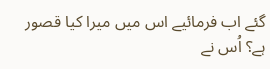گئے اب فرمائیے اس میں میرا کیا قصور ہے؟ اُس نے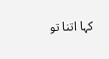کہا اتنا تو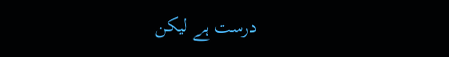درست ہے لیکن